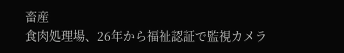畜産
食肉処理場、26年から福祉認証で監視カメラ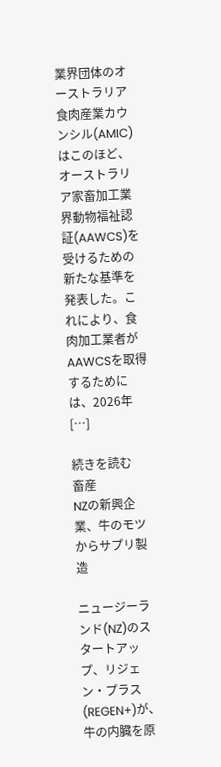業界団体のオーストラリア食肉産業カウンシル(AMIC)はこのほど、オーストラリア家畜加工業界動物福祉認証(AAWCS)を受けるための新たな基準を発表した。これにより、食肉加工業者がAAWCSを取得するためには、2026年 […]

続きを読む
畜産
NZの新興企業、牛のモツからサプリ製造

ニュージーランド(NZ)のスタートアップ、リジェン・プラス(REGEN+)が、牛の内臓を原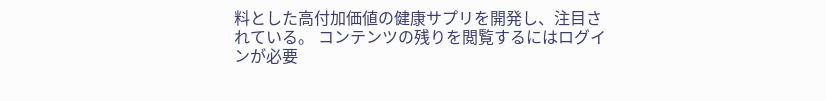料とした高付加価値の健康サプリを開発し、注目されている。 コンテンツの残りを閲覧するにはログインが必要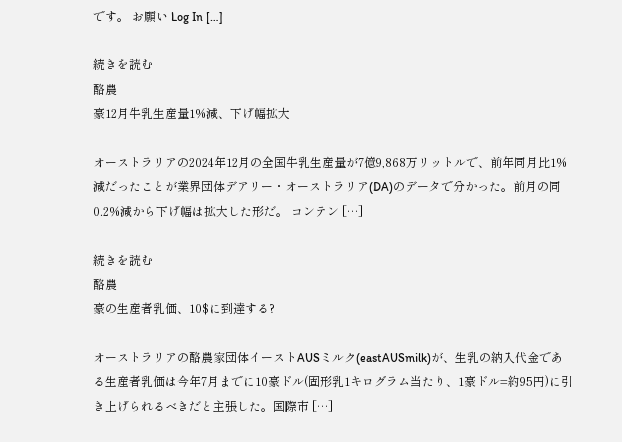です。 お願い Log In […]

続きを読む
酪農
豪12月牛乳生産量1%減、下げ幅拡大

オーストラリアの2024年12月の全国牛乳生産量が7億9,868万リットルで、前年同月比1%減だったことが業界団体デアリー・オーストラリア(DA)のデータで分かった。前月の同0.2%減から下げ幅は拡大した形だ。 コンテン […]

続きを読む
酪農
豪の生産者乳価、10$に到達する?

オーストラリアの酪農家団体イーストAUSミルク(eastAUSmilk)が、生乳の納入代金である生産者乳価は今年7月までに10豪ドル(固形乳1キログラム当たり、1豪ドル=約95円)に引き上げられるべきだと主張した。国際市 […]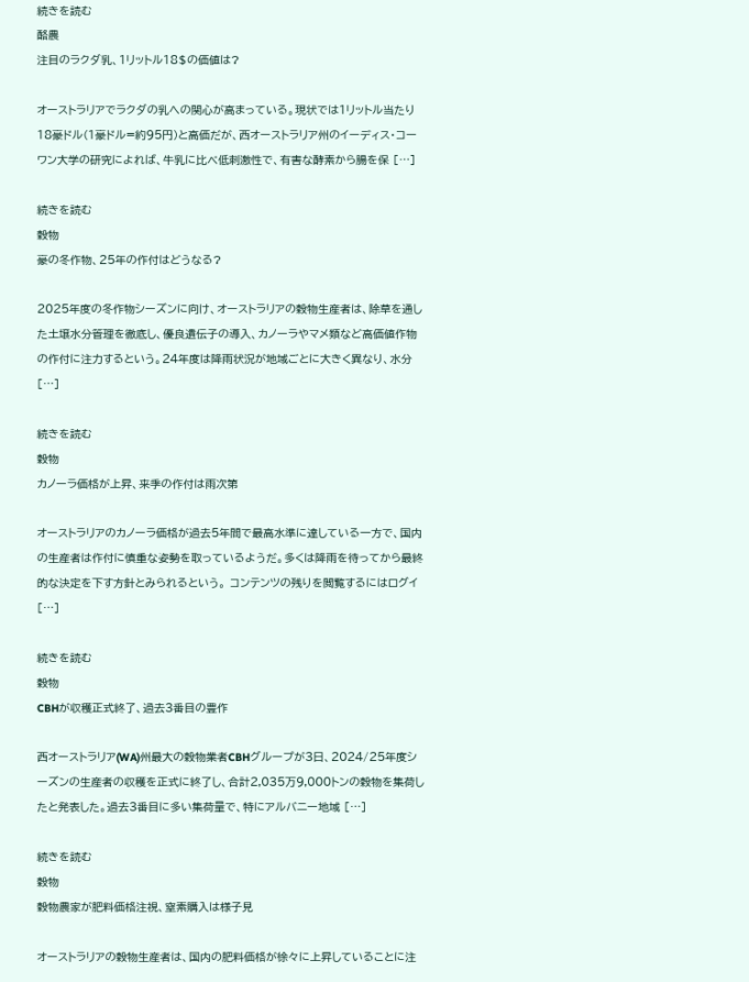続きを読む
酪農
注目のラクダ乳、1リットル18$の価値は?

オーストラリアでラクダの乳への関心が高まっている。現状では1リットル当たり18豪ドル(1豪ドル=約95円)と高価だが、西オーストラリア州のイーディス・コーワン大学の研究によれば、牛乳に比べ低刺激性で、有害な酵素から腸を保 […]

続きを読む
穀物
豪の冬作物、25年の作付はどうなる?

2025年度の冬作物シーズンに向け、オーストラリアの穀物生産者は、除草を通した土壌水分管理を徹底し、優良遺伝子の導入、カノーラやマメ類など高価値作物の作付に注力するという。24年度は降雨状況が地域ごとに大きく異なり、水分 […]

続きを読む
穀物
カノーラ価格が上昇、来季の作付は雨次第

オーストラリアのカノーラ価格が過去5年間で最高水準に達している一方で、国内の生産者は作付に慎重な姿勢を取っているようだ。多くは降雨を待ってから最終的な決定を下す方針とみられるという。 コンテンツの残りを閲覧するにはログイ […]

続きを読む
穀物
CBHが収穫正式終了、過去3番目の豊作

西オーストラリア(WA)州最大の穀物業者CBHグループが3日、2024/25年度シーズンの生産者の収穫を正式に終了し、合計2,035万9,000トンの穀物を集荷したと発表した。過去3番目に多い集荷量で、特にアルバニー地域 […]

続きを読む
穀物
穀物農家が肥料価格注視、窒素購入は様子見

オーストラリアの穀物生産者は、国内の肥料価格が徐々に上昇していることに注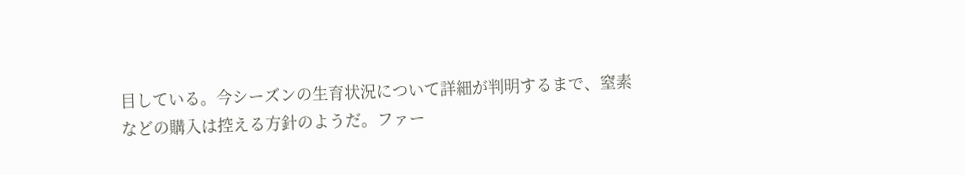目している。今シーズンの生育状況について詳細が判明するまで、窒素などの購入は控える方針のようだ。ファー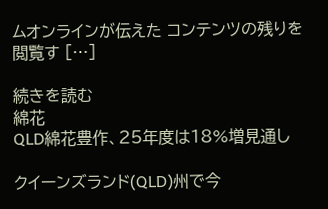ムオンラインが伝えた コンテンツの残りを閲覧す […]

続きを読む
綿花
QLD綿花豊作、25年度は18%増見通し

クイーンズランド(QLD)州で今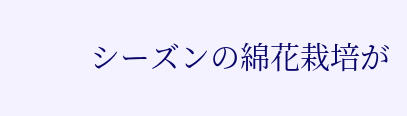シーズンの綿花栽培が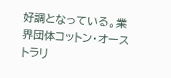好調となっている。業界団体コットン・オーストラリ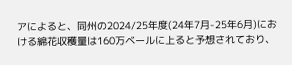アによると、同州の2024/25年度(24年7月-25年6月)における綿花収穫量は160万ベールに上ると予想されており、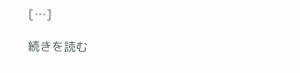[…]

続きを読む